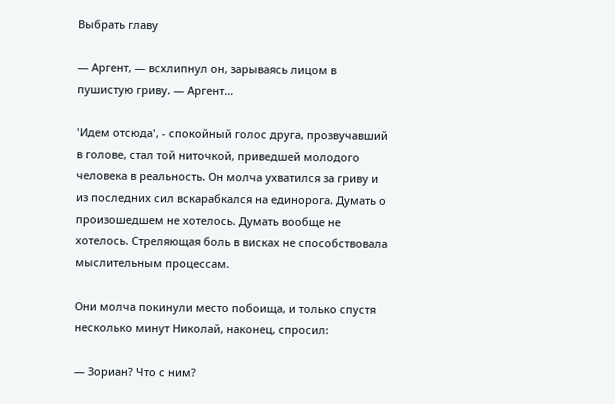Выбрать главу

— Аргент, — всхлипнул он, зарываясь лицом в пушистую гриву. — Аргент…

'Идем отсюда', - спокойный голос друга, прозвучавший в голове, стал той ниточкой, приведшей молодого человека в реальность. Он молча ухватился за гриву и из последних сил вскарабкался на единорога. Думать о произошедшем не хотелось. Думать вообще не хотелось. Стреляющая боль в висках не способствовала мыслительным процессам.

Они молча покинули место побоища, и только спустя несколько минут Николай, наконец, спросил:

— Зориан? Что с ним?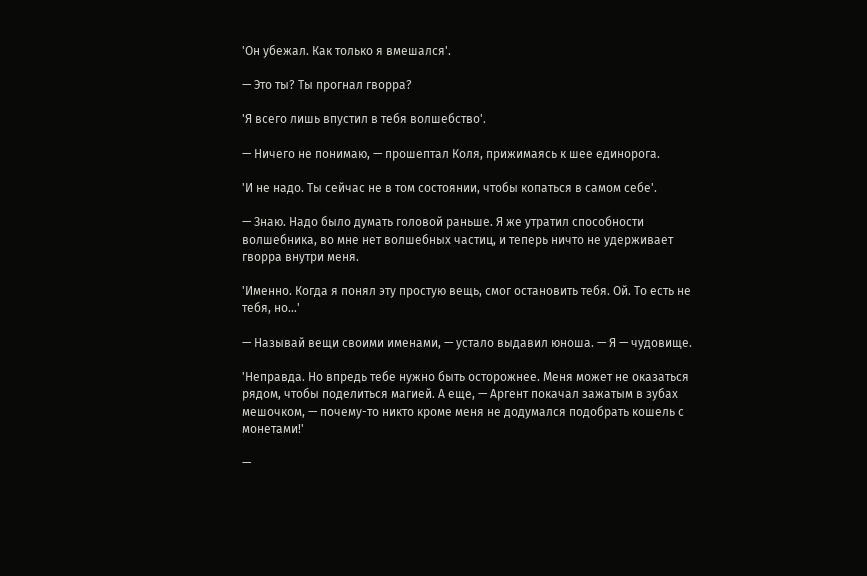'Он убежал. Как только я вмешался'.

— Это ты? Ты прогнал гворра?

'Я всего лишь впустил в тебя волшебство'.

— Ничего не понимаю, — прошептал Коля, прижимаясь к шее единорога.

'И не надо. Ты сейчас не в том состоянии, чтобы копаться в самом себе'.

— Знаю. Надо было думать головой раньше. Я же утратил способности волшебника, во мне нет волшебных частиц, и теперь ничто не удерживает гворра внутри меня.

'Именно. Когда я понял эту простую вещь, смог остановить тебя. Ой. То есть не тебя, но…'

— Называй вещи своими именами, — устало выдавил юноша. — Я — чудовище.

'Неправда. Но впредь тебе нужно быть осторожнее. Меня может не оказаться рядом, чтобы поделиться магией. А еще, — Аргент покачал зажатым в зубах мешочком, — почему-то никто кроме меня не додумался подобрать кошель с монетами!'

—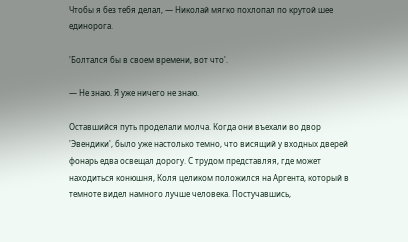Чтобы я без тебя делал, — Николай мягко похлопал по крутой шее единорога.

'Болтался бы в своем времени, вот что'.

— Не знаю. Я уже ничего не знаю.

Оставшийся путь проделали молча. Когда они въехали во двор 'Эвендики', было уже настолько темно, что висящий у входных дверей фонарь едва освещал дорогу. С трудом представляя, где может находиться конюшня, Коля целиком положился на Аргента, который в темноте видел намного лучше человека. Постучавшись,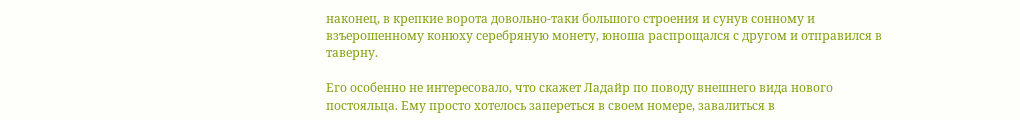наконец, в крепкие ворота довольно-таки большого строения и сунув сонному и взъерошенному конюху серебряную монету, юноша распрощался с другом и отправился в таверну.

Его особенно не интересовало, что скажет Ладайр по поводу внешнего вида нового постояльца. Ему просто хотелось запереться в своем номере, завалиться в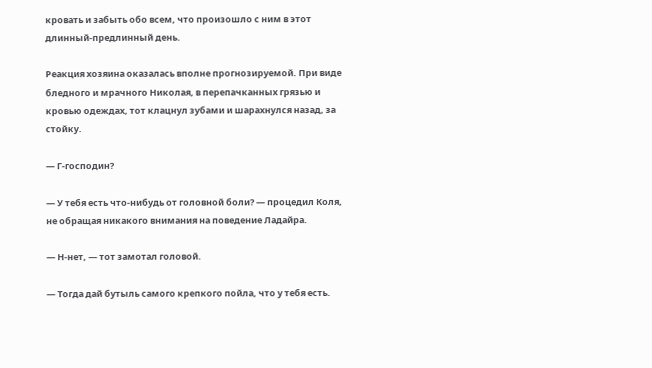кровать и забыть обо всем, что произошло с ним в этот длинный-предлинный день.

Реакция хозяина оказалась вполне прогнозируемой. При виде бледного и мрачного Николая, в перепачканных грязью и кровью одеждах, тот клацнул зубами и шарахнулся назад, за стойку.

— Г-господин?

— У тебя есть что-нибудь от головной боли? — процедил Коля, не обращая никакого внимания на поведение Ладайра.

— Н-нет, — тот замотал головой.

— Тогда дай бутыль самого крепкого пойла, что у тебя есть.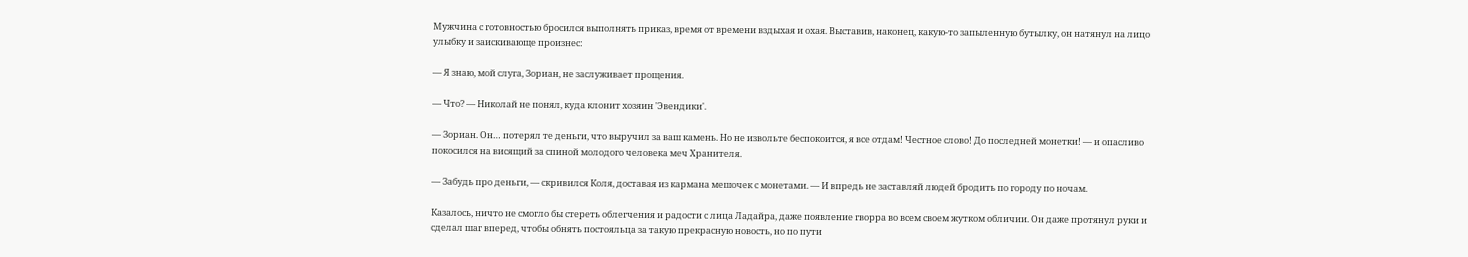Мужчина с готовностью бросился выполнять приказ, время от времени вздыхая и охая. Выставив, наконец, какую-то запыленную бутылку, он натянул на лицо улыбку и заискивающе произнес:

— Я знаю, мой слуга, Зориан, не заслуживает прощения.

— Что? — Николай не понял, куда клонит хозяин 'Эвендики'.

— Зориан. Он… потерял те деньги, что выручил за ваш камень. Но не извольте беспокоится, я все отдам! Честное слово! До последней монетки! — и опасливо покосился на висящий за спиной молодого человека меч Хранителя.

— Забудь про деньги, — скривился Коля, доставая из кармана мешочек с монетами. — И впредь не заставляй людей бродить по городу по ночам.

Казалось, ничто не смогло бы стереть облегчения и радости с лица Ладайра, даже появление гворра во всем своем жутком обличии. Он даже протянул руки и сделал шаг вперед, чтобы обнять постояльца за такую прекрасную новость, но по пути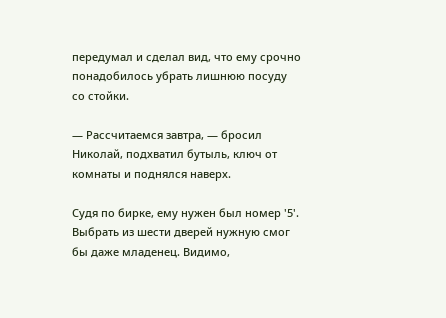передумал и сделал вид, что ему срочно понадобилось убрать лишнюю посуду со стойки.

— Рассчитаемся завтра, — бросил Николай, подхватил бутыль, ключ от комнаты и поднялся наверх.

Судя по бирке, ему нужен был номер '5'. Выбрать из шести дверей нужную смог бы даже младенец. Видимо,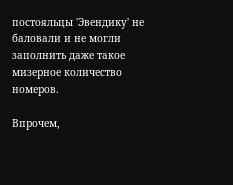постояльцы 'Эвендику' не баловали и не могли заполнить даже такое мизерное количество номеров.

Впрочем,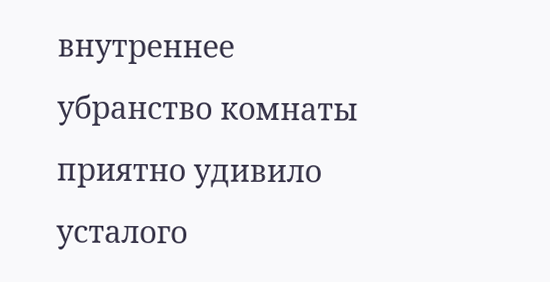внутреннее убранство комнаты приятно удивило усталого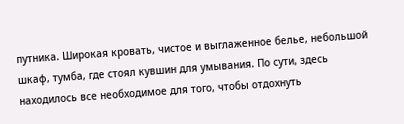путника. Широкая кровать, чистое и выглаженное белье, небольшой шкаф, тумба, где стоял кувшин для умывания. По сути, здесь находилось все необходимое для того, чтобы отдохнуть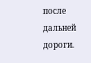после дальней дороги.